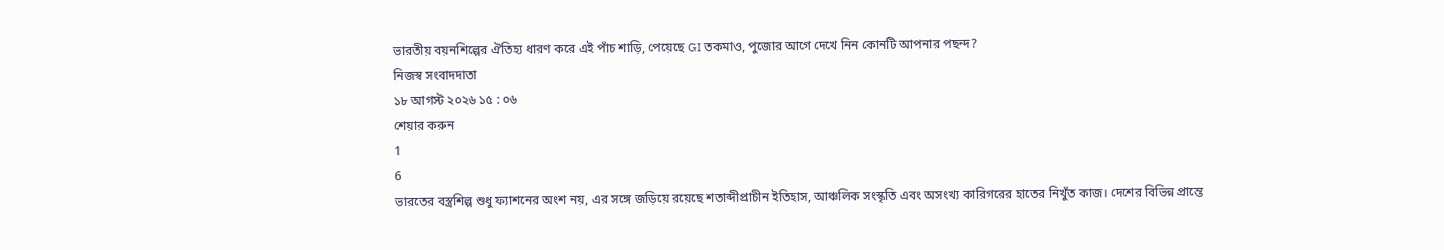ভারতীয় বয়নশিল্পের ঐতিহ্য ধারণ করে এই পাঁচ শাড়ি, পেয়েছে GI তকমাও, পুজোর আগে দেখে নিন কোনটি আপনার পছন্দ?
নিজস্ব সংবাদদাতা
১৮ আগস্ট ২০২৬ ১৫ : ০৬
শেয়ার করুন
1
6
ভারতের বস্ত্রশিল্প শুধু ফ্যাশনের অংশ নয়, এর সঙ্গে জড়িয়ে রয়েছে শতাব্দীপ্রাচীন ইতিহাস, আঞ্চলিক সংস্কৃতি এবং অসংখ্য কারিগরের হাতের নিখুঁত কাজ। দেশের বিভিন্ন প্রান্তে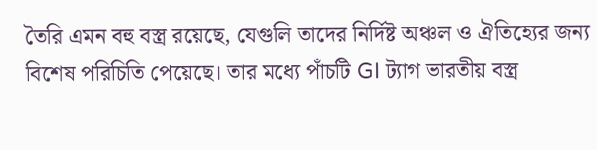তৈরি এমন বহু বস্ত্র রয়েছে, যেগুলি তাদের নির্দিষ্ট অঞ্চল ও ঐতিহ্যের জন্য বিশেষ পরিচিতি পেয়েছে। তার মধ্যে পাঁচটি GI ট্যাগ ভারতীয় বস্ত্র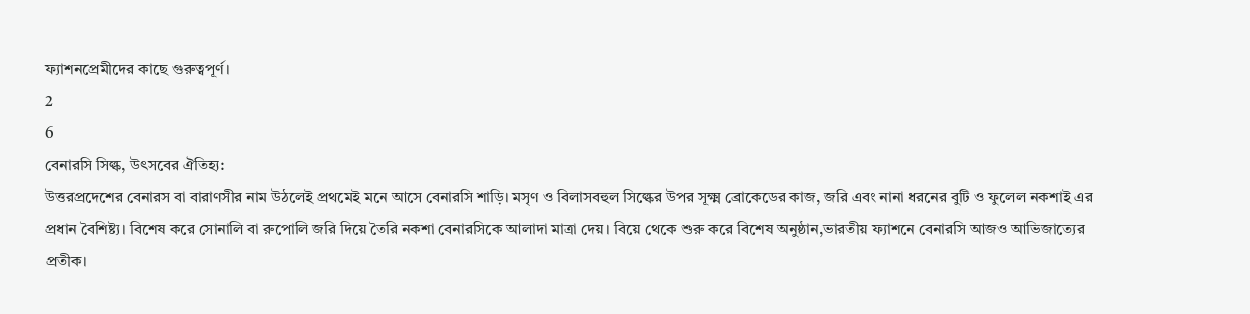ফ্যাশনপ্রেমীদের কাছে গুরুত্বপূর্ণ।
2
6
বেনারসি সিল্ক, উৎসবের ঐতিহ্য:
উত্তরপ্রদেশের বেনারস বা বারাণসীর নাম উঠলেই প্রথমেই মনে আসে বেনারসি শাড়ি। মসৃণ ও বিলাসবহুল সিল্কের উপর সূক্ষ্ম ব্রোকেডের কাজ, জরি এবং নানা ধরনের বুটি ও ফুলেল নকশাই এর প্রধান বৈশিষ্ট্য। বিশেষ করে সোনালি বা রুপোলি জরি দিয়ে তৈরি নকশা বেনারসিকে আলাদা মাত্রা দেয়। বিয়ে থেকে শুরু করে বিশেষ অনুষ্ঠান,ভারতীয় ফ্যাশনে বেনারসি আজও আভিজাত্যের প্রতীক।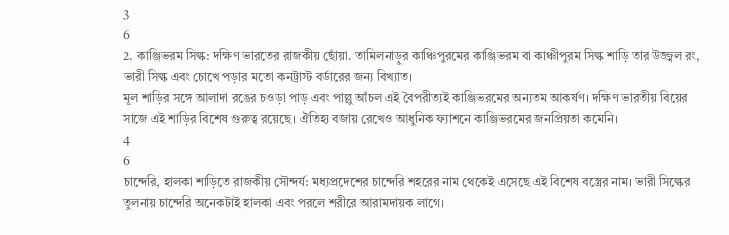3
6
2. কাঞ্জিভরম সিল্ক: দক্ষিণ ভারতের রাজকীয় ছোঁয়া. তামিলনাড়ুর কাঞ্চিপুরমের কাঞ্জিভরম বা কাঞ্চীপুরম সিল্ক শাড়ি তার উজ্জ্বল রং, ভারী সিল্ক এবং চোখে পড়ার মতো কনট্রাস্ট বর্ডারের জন্য বিখ্যাত।
মূল শাড়ির সঙ্গে আলাদা রঙের চওড়া পাড় এবং পাল্লু আঁচল এই বৈপরীত্যই কাঞ্জিভরমের অন্যতম আকর্ষণ। দক্ষিণ ভারতীয় বিয়ের সাজে এই শাড়ির বিশেষ গুরুত্ব রয়েছে। ঐতিহ্য বজায় রেখেও আধুনিক ফ্যাশনে কাঞ্জিভরমের জনপ্রিয়তা কমেনি।
4
6
চান্দেরি, হালকা শাড়িতে রাজকীয় সৌন্দর্য: মধ্যপ্রদেশের চান্দেরি শহরের নাম থেকেই এসেছে এই বিশেষ বস্ত্রের নাম। ভারী সিল্কের তুলনায় চান্দেরি অনেকটাই হালকা এবং পরলে শরীরে আরামদায়ক লাগে।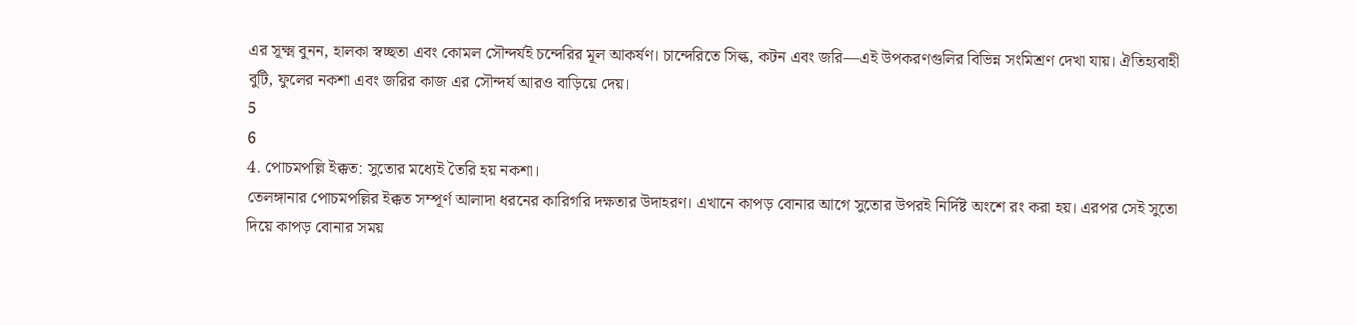এর সূক্ষ্ম বুনন, হালকা স্বচ্ছতা এবং কোমল সৌন্দর্যই চন্দেরির মূল আকর্ষণ। চান্দেরিতে সিল্ক, কটন এবং জরি—এই উপকরণগুলির বিভিন্ন সংমিশ্রণ দেখা যায়। ঐতিহ্যবাহী বুটি, ফুলের নকশা এবং জরির কাজ এর সৌন্দর্য আরও বাড়িয়ে দেয়।
5
6
4. পোচমপল্লি ইক্কত: সুতোর মধ্যেই তৈরি হয় নকশা।
তেলঙ্গানার পোচমপল্লির ইক্কত সম্পূর্ণ আলাদা ধরনের কারিগরি দক্ষতার উদাহরণ। এখানে কাপড় বোনার আগে সুতোর উপরই নির্দিষ্ট অংশে রং করা হয়। এরপর সেই সুতো দিয়ে কাপড় বোনার সময়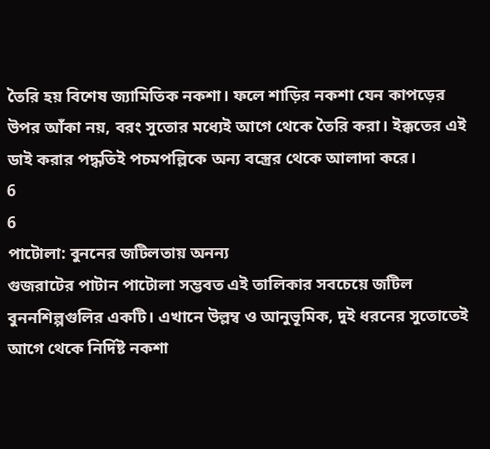তৈরি হয় বিশেষ জ্যামিতিক নকশা। ফলে শাড়ির নকশা যেন কাপড়ের উপর আঁকা নয়, বরং সুতোর মধ্যেই আগে থেকে তৈরি করা। ইক্কতের এই ডাই করার পদ্ধতিই পচমপল্লিকে অন্য বস্ত্রের থেকে আলাদা করে।
6
6
পাটোলা: বুননের জটিলতায় অনন্য
গুজরাটের পাটান পাটোলা সম্ভবত এই তালিকার সবচেয়ে জটিল বুননশিল্পগুলির একটি। এখানে উল্লম্ব ও আনুভূমিক, দুই ধরনের সুতোতেই আগে থেকে নির্দিষ্ট নকশা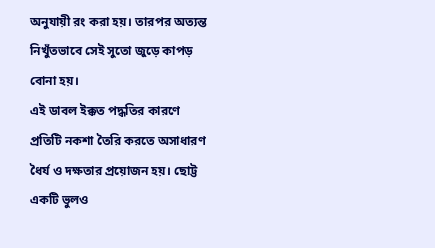অনুযায়ী রং করা হয়। তারপর অত্যন্ত নিখুঁতভাবে সেই সুতো জুড়ে কাপড় বোনা হয়।
এই ডাবল ইক্কত পদ্ধতির কারণে প্রতিটি নকশা তৈরি করতে অসাধারণ ধৈর্য ও দক্ষতার প্রয়োজন হয়। ছোট্ট একটি ভুলও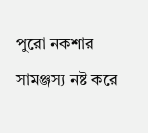পুরো নকশার সামঞ্জস্য নষ্ট করে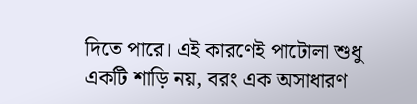দিতে পারে। এই কারণেই পাটোলা শুধু একটি শাড়ি নয়, বরং এক অসাধারণ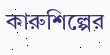কারুশিল্পের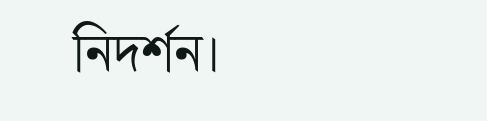নিদর্শন।